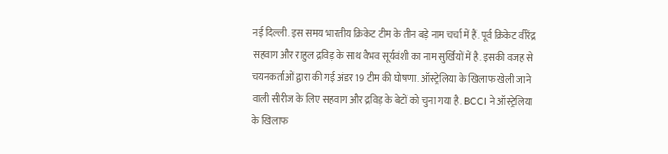नई दिल्ली. इस समय भारतीय क्रिकेट टीम के तीन बड़े नाम चर्चा में हैं. पूर्व क्रिकेट वीरेंद्र सहवाग और राहुल द्रविड़ के साथ वैभव सूर्यवंशी का नाम सुर्खियों में है. इसकी वजह से चयनकर्ताओं द्वारा की गई अंडर 19 टीम की घोषणा. ऑस्ट्रेलिया के खिलाफ खेली जाने वाली सीरीज के लिए सहवाग और द्रविड़ के बेटों को चुना गया है. BCCI ने ऑस्ट्रेलिया के खिलाफ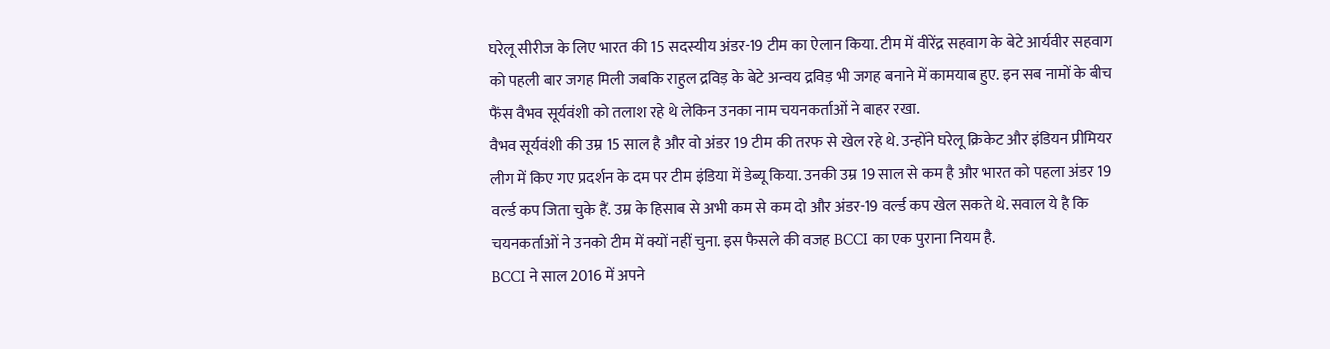घरेलू सीरीज के लिए भारत की 15 सदस्यीय अंडर-19 टीम का ऐलान किया. टीम में वीरेंद्र सहवाग के बेटे आर्यवीर सहवाग को पहली बार जगह मिली जबकि राहुल द्रविड़ के बेटे अन्वय द्रविड़ भी जगह बनाने में कामयाब हुए. इन सब नामों के बीच फैंस वैभव सूर्यवंशी को तलाश रहे थे लेकिन उनका नाम चयनकर्ताओं ने बाहर रखा.
वैभव सूर्यवंशी की उम्र 15 साल है और वो अंडर 19 टीम की तरफ से खेल रहे थे. उन्होंने घरेलू क्रिकेट और इंडियन प्रीमियर लीग में किए गए प्रदर्शन के दम पर टीम इंडिया में डेब्यू किया. उनकी उम्र 19 साल से कम है और भारत को पहला अंडर 19 वर्ल्ड कप जिता चुके हैं. उम्र के हिसाब से अभी कम से कम दो और अंडर-19 वर्ल्ड कप खेल सकते थे. सवाल ये है कि चयनकर्ताओं ने उनको टीम में क्यों नहीं चुना. इस फैसले की वजह BCCI का एक पुराना नियम है.
BCCI ने साल 2016 में अपने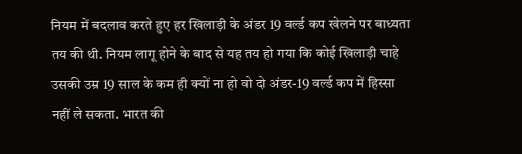नियम में बदलाव करते हुए हर खिलाड़ी के अंडर 19 वर्ल्ड कप खेलने पर बाध्यता तय की थी. नियम लागू होने के बाद से यह तय हो गया कि कोई खिलाड़ी चाहे उसकी उम्र 19 साल के कम ही क्यों ना हो वो दो अंडर-19 वर्ल्ड कप में हिस्सा नहीं ले सकता. भारत की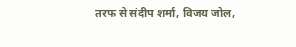तरफ से संदीप शर्मा, विजय जोल,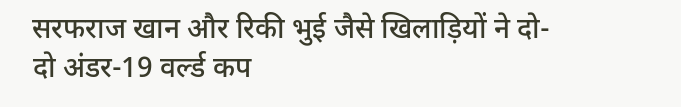सरफराज खान और रिकी भुई जैसे खिलाड़ियों ने दो-दो अंडर-19 वर्ल्ड कप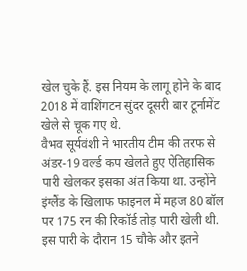खेल चुके हैं. इस नियम के लागू होने के बाद 2018 में वाशिंगटन सुंदर दूसरी बार टूर्नामेंट खेले से चूक गए थे.
वैभव सूर्यवंशी ने भारतीय टीम की तरफ से अंडर-19 वर्ल्ड कप खेलते हुए ऐतिहासिक पारी खेलकर इसका अंत किया था. उन्होंने इंग्लैंड के खिलाफ फाइनल में महज 80 बॉल पर 175 रन की रिकॉर्ड तोड़ पारी खेली थी. इस पारी के दौरान 15 चौके और इतने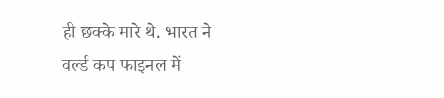ही छक्के मारे थे. भारत ने वर्ल्ड कप फाइनल में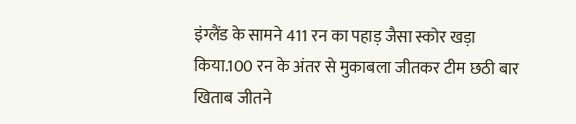इंग्लैंड के सामने 411 रन का पहाड़ जैसा स्कोर खड़ा किया.100 रन के अंतर से मुकाबला जीतकर टीम छठी बार खिताब जीतने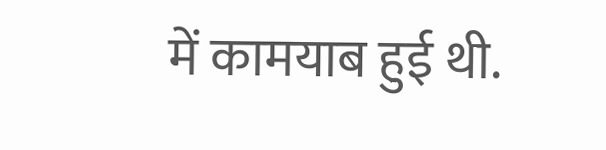में कामयाब हुई थी.